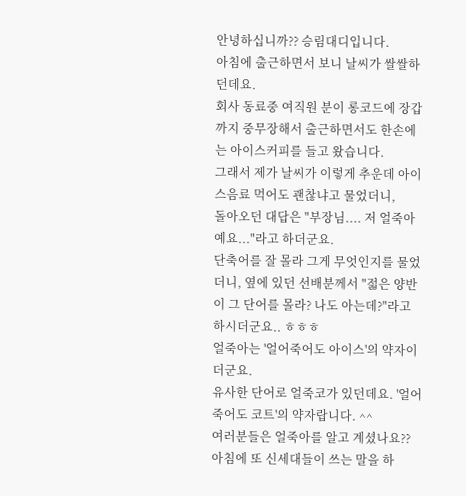안녕하십니까?? 승림대디입니다.
아침에 출근하면서 보니 날씨가 쌀쌀하던데요.
회사 동료중 여직원 분이 롱코드에 장갑까지 중무장해서 출근하면서도 한손에는 아이스커피를 들고 왔습니다.
그래서 제가 날씨가 이렇게 추운데 아이스음료 먹어도 괜찮냐고 물었더니,
돌아오던 대답은 "부장님.... 저 얼죽아예요..."라고 하더군요.
단축어를 잘 몰라 그게 무엇인지를 물었더니, 옆에 있던 선배분께서 "젋은 양반이 그 단어를 몰라? 나도 아는데?"라고 하시더군요.. ㅎㅎㅎ
얼죽아는 '얼어죽어도 아이스'의 약자이더군요.
유사한 단어로 얼죽코가 있던데요. '얼어죽어도 코트'의 약자랍니다. ^^
여러분들은 얼죽아를 알고 계셨나요??
아침에 또 신세대들이 쓰는 말을 하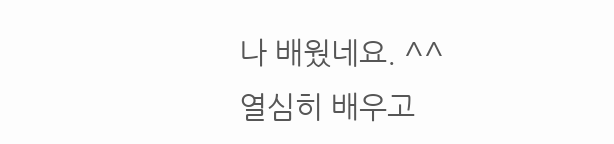나 배웠네요. ^^
열심히 배우고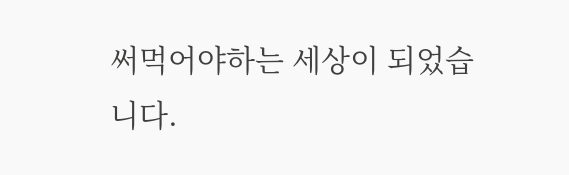써먹어야하는 세상이 되었습니다.